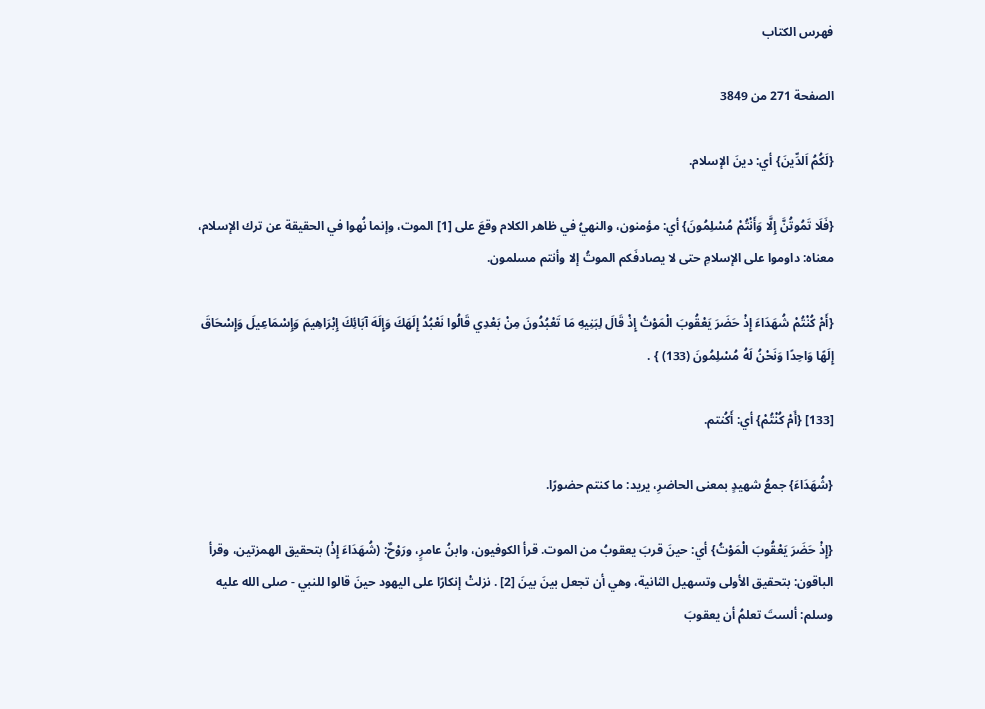فهرس الكتاب

الصفحة 271 من 3849

{لَكُمُ اَلدِّينَ} أي: دينَ الإسلام.

{فَلَا تَمُوتُنَّ إِلَّا وَأَنْتُمْ مُسْلِمُونَ} أي: مؤمنون، والنهيُ في ظاهر الكلام وقعَ على [1] الموت، وإنما نُهوا في الحقيقة عن ترك الإسلام، معناه: داوموا على الإسلامِ حتى لا يصادفَكم الموتُ إلا وأنتم مسلمون.

{أَمْ كُنْتُمْ شُهَدَاءَ إِذْ حَضَرَ يَعْقُوبَ الْمَوْتُ إِذْ قَالَ لِبَنِيهِ مَا تَعْبُدُونَ مِنْ بَعْدِي قَالُوا نَعْبُدُ إِلَهَكَ وَإِلَهَ آبَائِكَ إِبْرَاهِيمَ وَإِسْمَاعِيلَ وَإِسْحَاقَ إِلَهًا وَاحِدًا وَنَحْنُ لَهُ مُسْلِمُونَ (133) } .

[133] {أَمْ كُنْتُمْ} أي: أَكُنتم.

{شُهَدَاءَ} جمعُ شهيدٍ بمعنى الحاضرِ، يريد: ما كنتم حضورًا.

{إِذْ حَضَرَ يَعْقُوبَ الْمَوْتُ} أي: حينَ قربَ يعقوبُ من الموت. قرأ الكوفيون، وابنُ عامرٍ، ورَوْحٌ: (شُهَدَاءَ إِذْ) بتحقيق الهمزتين، وقرأ الباقون: بتحقيق الأولى وتسهيل الثانية، وهي أن تجعل بينَ بينَ [2] . نزلتْ إنكارًا على اليهود حينَ قالوا للنبي - صلى الله عليه وسلم: ألستَ تعلمُ أن يعقوبَ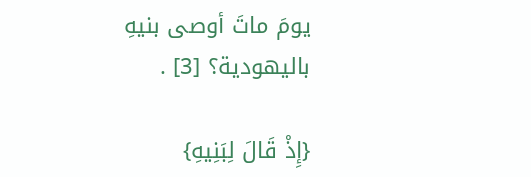يومَ ماتَ أوصى بنيهِ باليهودية؟ [3] .

{إِذْ قَالَ لِبَنِيهِ}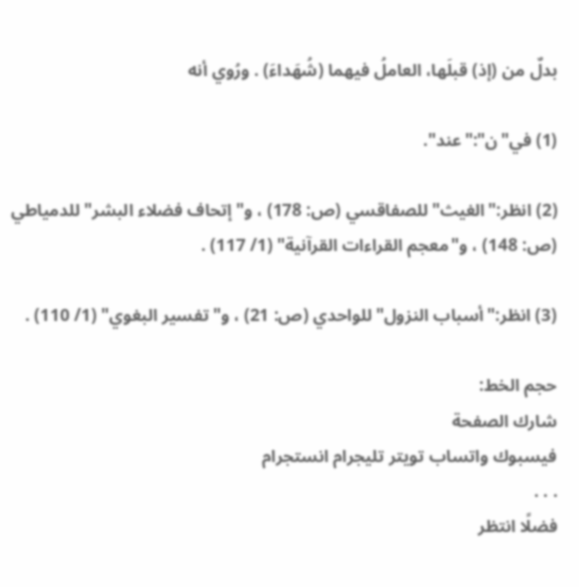بدلٌ من (إذ) قبلَها، العاملُ فيهما (شُهَداءَ) . ورُوي أنه

(1) في"ن":"عند".

(2) انظر:"الغيث"للصفاقسي (ص: 178) ، و"إتحاف فضلاء البشر"للدمياطي (ص: 148) ، و"معجم القراءات القرآنية" (1/ 117) .

(3) انظر:"أسباب النزول"للواحدي (ص: 21) ، و"تفسير البغوي" (1/ 110) .

حجم الخط:
شارك الصفحة
فيسبوك واتساب تويتر تليجرام انستجرام
. . .
فضلًا انتظر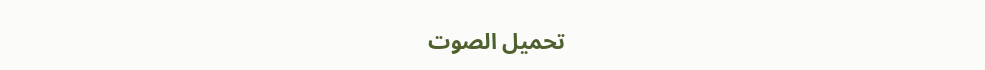تحميل الصوت